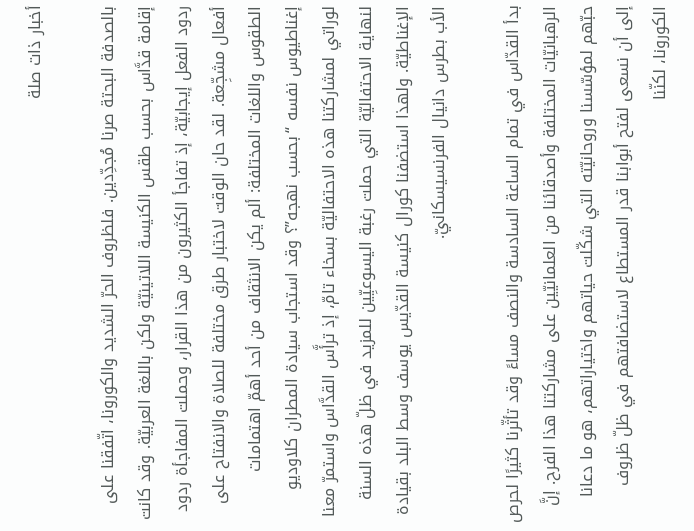أخبار ذات صلة

بالصدفة البحتة صرنا مُجدِّدين. فلظروف الحرّ الشديد والكورونا، اتّفقنا على إقامة قدَّاس بحسب طقس الكنيسة اللاتينيّة ولكن باللغة العربيّة. وقد كانت ردود الفعل إيجابيّة، إذ تفاجأ الكثيرون من هذا القرار، وحملت المفاجأة ردود أفعال مشجِّعة. لقد حان الوقت لاختبار طرق مختلفة للصلاة والانفتاح على الطقوس واللغات المختلفة: ألم يكن الانثقاف من أحد أهمّ اهتمامات إغناطيوس نفسه “بحسب نهجه”؟ وقد استجاب سيادة المطران كلاوديو لوراتي لمشاركتنا هذه الاحتفاليّة بسخاء تامّ، إذ ترأَّس القدَّاس واستمرّ معنا لنهاية الاحتفاليّة التي حملت رغبة اليسوعيِّين للمزيد في ظلّ هذه السنة الإغناطيّة. ولهذا استضفنا كورال كنيسة القدّيس يوسف وسط البلد بقيادة الأب بطرس دانيال الفرنسيسكانيّ.

بدأ القدّاس في تمام الساعة السادسة والنصف مساءً وقد تأثّرنا كثيرًا لحرص الرهبانيّات المختلفة وأصدقائنا من العلمانيّين على مشاركتنا هذا الفرح. إنَّ حبّهم لمؤسّسنا وروحانيّته التي شكّلت حياتهم واختياراتهم، هو ما دعانا إلى أن نسعى لفتح أبوابنا قدر المستطاع لاستضافتهم في ظلّ ظروف الكورونا، لكنّنا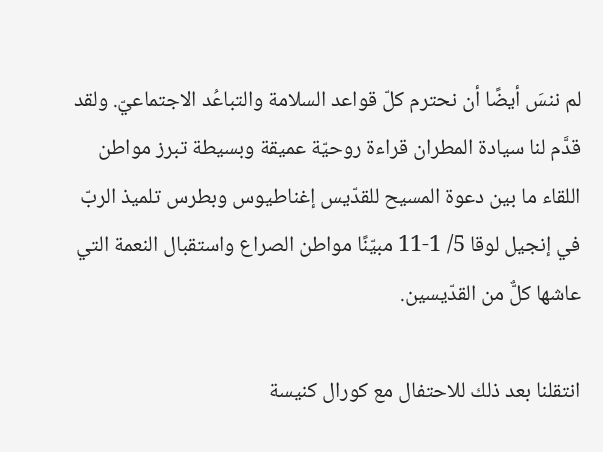لم ننسَ أيضًا أن نحترم كلّ قواعد السلامة والتباعُد الاجتماعيّ. ولقد قدَّم لنا سيادة المطران قراءة روحيّة عميقة وبسيطة تبرز مواطن اللقاء ما بين دعوة المسيح للقدّيس إغناطيوس وبطرس تلميذ الربّ في إنجيل لوقا 5/ 1-11 مبيّنًا مواطن الصراع واستقبال النعمة التي عاشها كلٌّ من القدّيسين.

انتقلنا بعد ذلك للاحتفال مع كورال كنيسة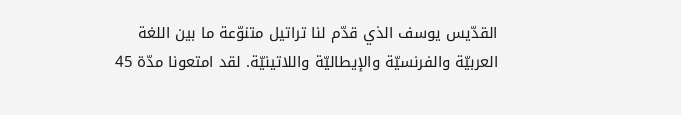القدّيس يوسف الذي قدّم لنا تراتيل متنوّعة ما بين اللغة العربيّة والفرنسيّة والإيطاليّة واللاتينيّة. لقد امتعونا مدّة 45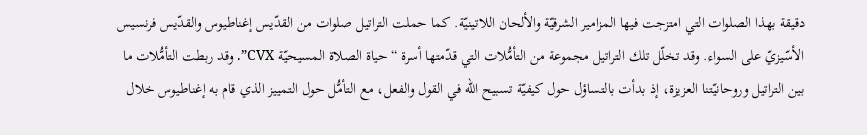دقيقة بهذا الصلوات التي امتزجت فيها المزامير الشرقيّة والألحان اللاتينيّة. كما حملت التراتيل صلوات من القدّيس إغناطيوس والقدّيس فرنسيس الأسّيزيّ على السواء. وقد تخلّل تلك التراتيل مجموعة من التأمُّلات التي قدّمتها أسرة “حياة الصلاة المسيحيّة CVX”. وقد ربطت التأمُّلات ما بين التراتيل وروحانيّتنا العزيزة، إذ بدأت بالتساؤل حول كيفيّة تسبيح الله في القول والفعل، مع التأمُّل حول التمييز الذي قام به إغناطيوس خلال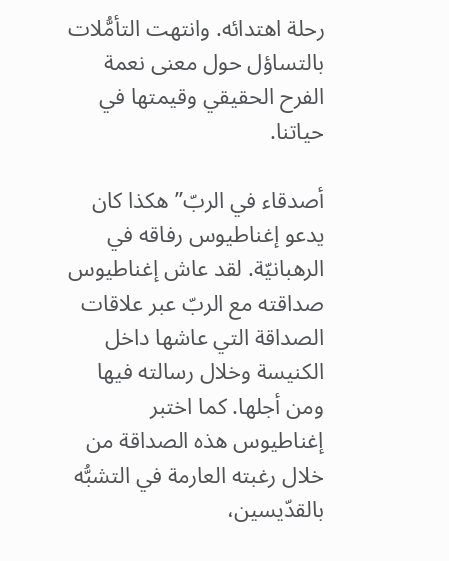رحلة اهتدائه. وانتهت التأمُّلات بالتساؤل حول معنى نعمة الفرح الحقيقي وقيمتها في حياتنا.

أصدقاء في الربّ” هكذا كان يدعو إغناطيوس رفاقه في الرهبانيّة. لقد عاش إغناطيوس صداقته مع الربّ عبر علاقات الصداقة التي عاشها داخل الكنيسة وخلال رسالته فيها ومن أجلها. كما اختبر إغناطيوس هذه الصداقة من خلال رغبته العارمة في التشبُّه بالقدّيسين،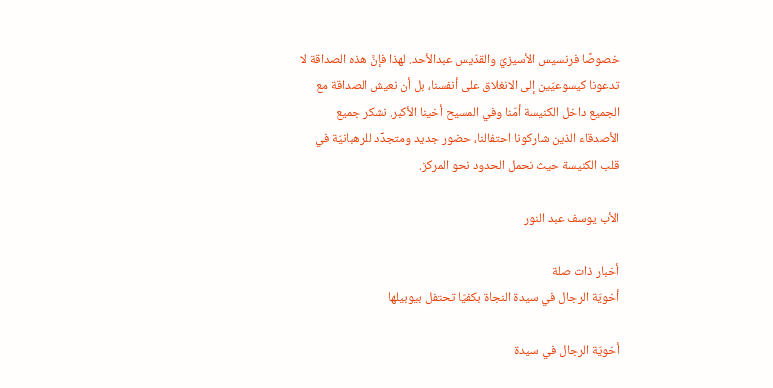خصوصًا فرنسيس الأسيزيّ والقدّيس عبدالأحد. لهذا فإنَّ هذه الصداقة لا تدعونا كيسوعيّين إلى الانغلاق على أنفسنا، بل أن نعيش الصداقة مع الجميع داخل الكنيسة أمّنا وفي المسيح أخينا الأكبر. نشكر جميع الأصدقاء الذين شاركونا احتفالنا، حضور جديد ومتجدِّد للرهبانيّة في قلب الكنيسة حيث نحمل الحدود نحو المركز.

الأب يوسف عبد النور

أخبار ذات صلة
أخويّة الرجال في سيدة النجاة بكفيّا تحتفل بيوبيلها

أخويّة الرجال في سيدة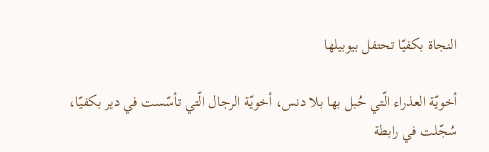النجاة بكفيّا تحتفل بيوبيلها

أخويّة العذراء الّتي حُبل بها بلا دنس، أخويّة الرجال الّتي تأسّست في دير بكفيّا، سُجّلت في رابطة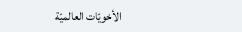الأخويّات العالميّة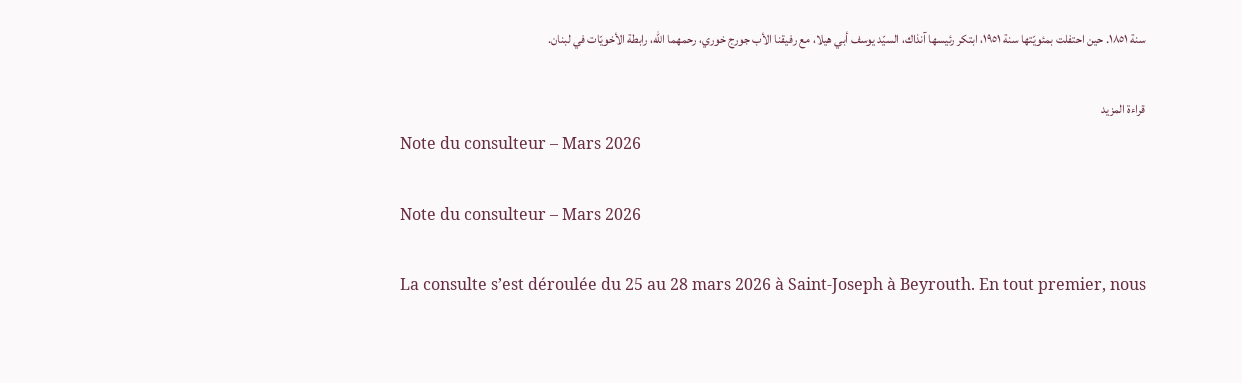سنة ١٨٥١. حين احتفلت بمئويّتها سنة ١٩٥١، ابتكر رئيسها آنذاك، السيّد يوسف أبي هيلا، مع رفيقنا الأب جورج خوري، رحمهما الله، رابطة الأخويّات في لبنان.

قراءة المزيد
Note du consulteur – Mars 2026

Note du consulteur – Mars 2026

La consulte s’est déroulée du 25 au 28 mars 2026 à Saint-Joseph à Beyrouth. En tout premier, nous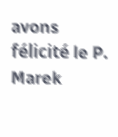avons félicité le P. Marek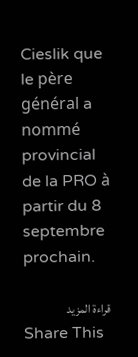Cieslik que le père général a nommé provincial de la PRO à partir du 8 septembre prochain.

قراءة المزيد
Share This